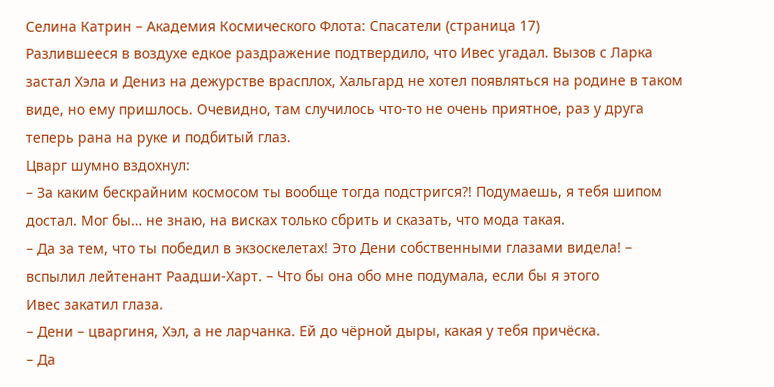Селина Катрин – Академия Космического Флота: Спасатели (страница 17)
Разлившееся в воздухе едкое раздражение подтвердило, что Ивес угадал. Вызов с Ларка застал Хэла и Дениз на дежурстве врасплох, Хальгард не хотел появляться на родине в таком виде, но ему пришлось. Очевидно, там случилось что-то не очень приятное, раз у друга теперь рана на руке и подбитый глаз.
Цварг шумно вздохнул:
– За каким бескрайним космосом ты вообще тогда подстригся?! Подумаешь, я тебя шипом достал. Мог бы… не знаю, на висках только сбрить и сказать, что мода такая.
– Да за тем, что ты победил в экзоскелетах! Это Дени собственными глазами видела! – вспылил лейтенант Раадши-Харт. – Что бы она обо мне подумала, если бы я этого
Ивес закатил глаза.
– Дени – цваргиня, Хэл, а не ларчанка. Ей до чёрной дыры, какая у тебя причёска.
– Да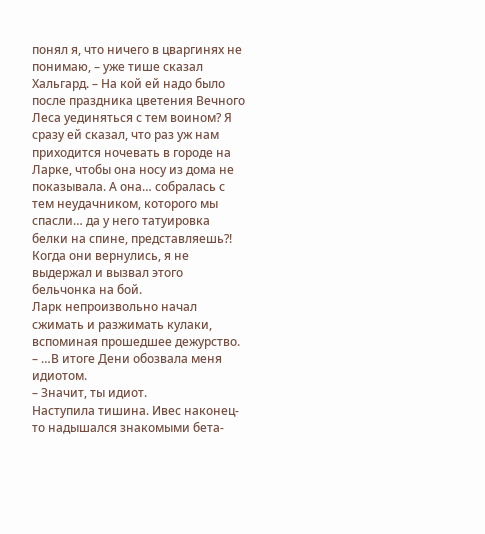понял я, что ничего в цваргинях не понимаю, – уже тише сказал Хальгард. – На кой ей надо было после праздника цветения Вечного Леса уединяться с тем воином? Я сразу ей сказал, что раз уж нам приходится ночевать в городе на Ларке, чтобы она носу из дома не показывала. А она… собралась с тем неудачником, которого мы спасли… да у него татуировка белки на спине, представляешь?! Когда они вернулись, я не выдержал и вызвал этого бельчонка на бой.
Ларк непроизвольно начал сжимать и разжимать кулаки, вспоминая прошедшее дежурство.
– …В итоге Дени обозвала меня идиотом.
– Значит, ты идиот.
Наступила тишина. Ивес наконец-то надышался знакомыми бета-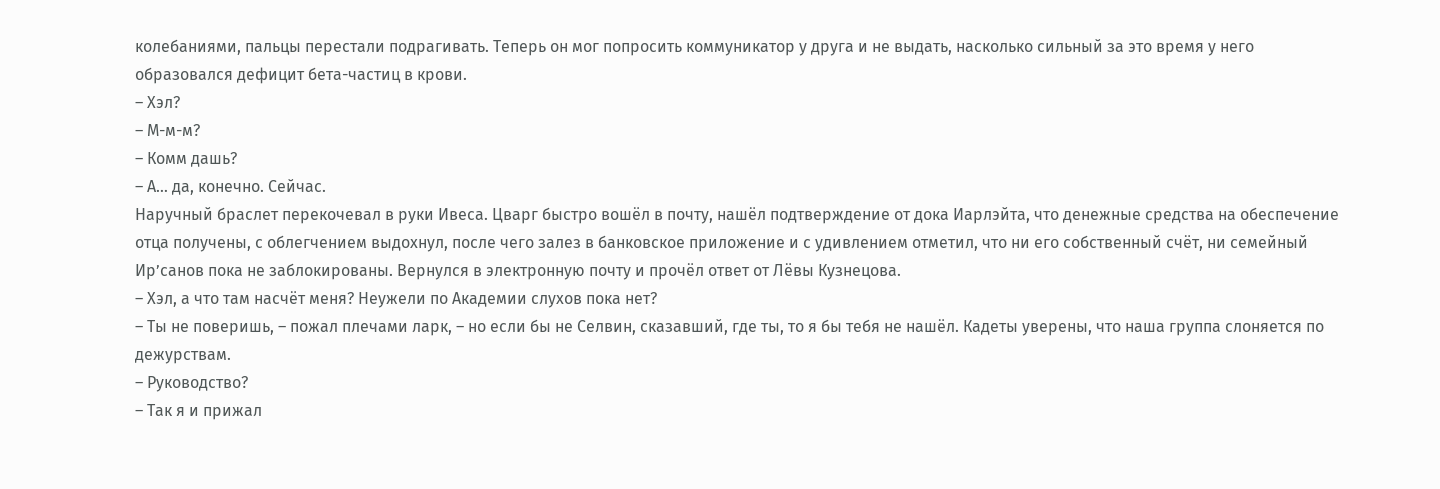колебаниями, пальцы перестали подрагивать. Теперь он мог попросить коммуникатор у друга и не выдать, насколько сильный за это время у него образовался дефицит бета-частиц в крови.
– Хэл?
– М-м-м?
– Комм дашь?
– А… да, конечно. Сейчас.
Наручный браслет перекочевал в руки Ивеса. Цварг быстро вошёл в почту, нашёл подтверждение от дока Иарлэйта, что денежные средства на обеспечение отца получены, с облегчением выдохнул, после чего залез в банковское приложение и с удивлением отметил, что ни его собственный счёт, ни семейный Ир’санов пока не заблокированы. Вернулся в электронную почту и прочёл ответ от Лёвы Кузнецова.
– Хэл, а что там насчёт меня? Неужели по Академии слухов пока нет?
– Ты не поверишь, – пожал плечами ларк, – но если бы не Селвин, сказавший, где ты, то я бы тебя не нашёл. Кадеты уверены, что наша группа слоняется по дежурствам.
– Руководство?
– Так я и прижал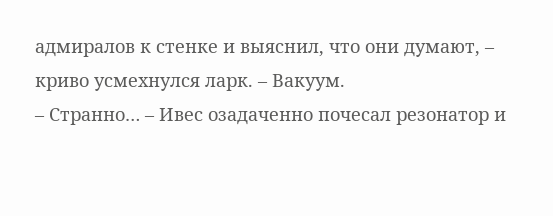адмиралов к стенке и выяснил, что они думают, – криво усмехнулся ларк. – Вакуум.
– Странно… – Ивес озадаченно почесал резонатор и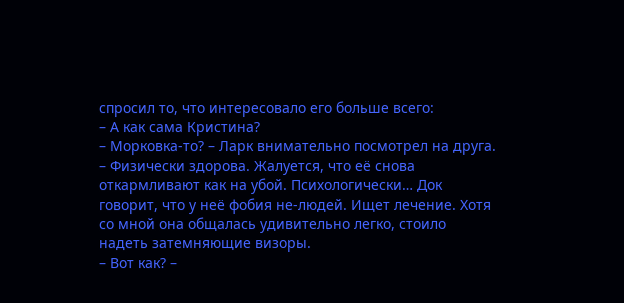спросил то, что интересовало его больше всего:
– А как сама Кристина?
– Морковка-то? – Ларк внимательно посмотрел на друга. – Физически здорова. Жалуется, что её снова откармливают как на убой. Психологически… Док говорит, что у неё фобия не-людей. Ищет лечение. Хотя со мной она общалась удивительно легко, стоило надеть затемняющие визоры.
– Вот как? –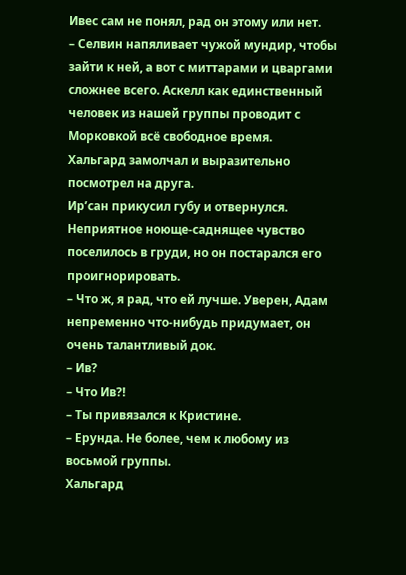Ивес сам не понял, рад он этому или нет.
– Селвин напяливает чужой мундир, чтобы зайти к ней, а вот с миттарами и цваргами сложнее всего. Аскелл как единственный человек из нашей группы проводит с Морковкой всё свободное время.
Хальгард замолчал и выразительно посмотрел на друга.
Ир’сан прикусил губу и отвернулся. Неприятное ноюще-саднящее чувство поселилось в груди, но он постарался его проигнорировать.
– Что ж, я рад, что ей лучше. Уверен, Адам непременно что-нибудь придумает, он очень талантливый док.
– Ив?
– Что Ив?!
– Ты привязался к Кристине.
– Ерунда. Не более, чем к любому из восьмой группы.
Хальгард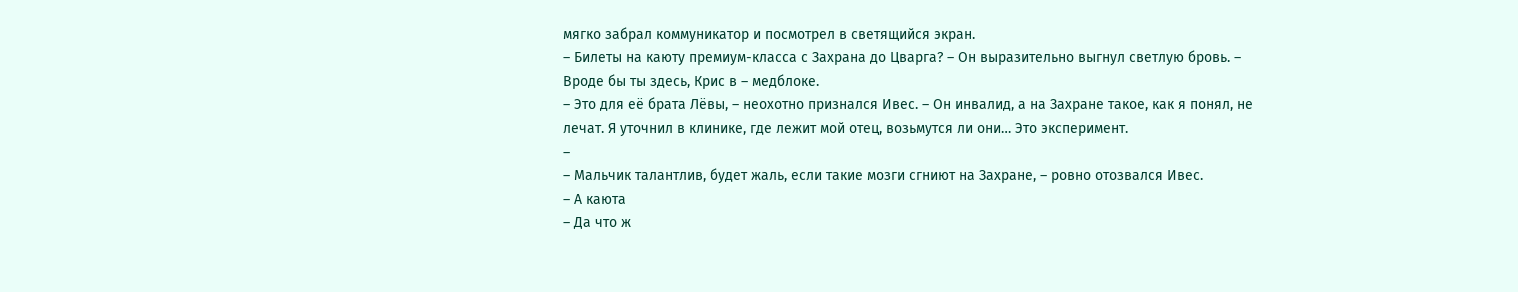мягко забрал коммуникатор и посмотрел в светящийся экран.
– Билеты на каюту премиум-класса с Захрана до Цварга? – Он выразительно выгнул светлую бровь. – Вроде бы ты здесь, Крис в – медблоке.
– Это для её брата Лёвы, – неохотно признался Ивес. – Он инвалид, а на Захране такое, как я понял, не лечат. Я уточнил в клинике, где лежит мой отец, возьмутся ли они… Это эксперимент.
–
– Мальчик талантлив, будет жаль, если такие мозги сгниют на Захране, – ровно отозвался Ивес.
– А каюта
– Да что ж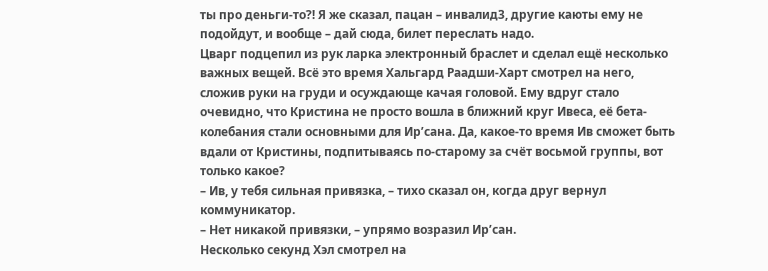ты про деньги-то?! Я же сказал, пацан – инвалид3, другие каюты ему не подойдут, и вообще – дай сюда, билет переслать надо.
Цварг подцепил из рук ларка электронный браслет и сделал ещё несколько важных вещей. Всё это время Хальгард Раадши-Харт смотрел на него, сложив руки на груди и осуждающе качая головой. Ему вдруг стало очевидно, что Кристина не просто вошла в ближний круг Ивеса, её бета-колебания стали основными для Ир’сана. Да, какое-то время Ив сможет быть вдали от Кристины, подпитываясь по-старому за счёт восьмой группы, вот только какое?
– Ив, у тебя сильная привязка, – тихо сказал он, когда друг вернул коммуникатор.
– Нет никакой привязки, – упрямо возразил Ир’сан.
Несколько секунд Хэл смотрел на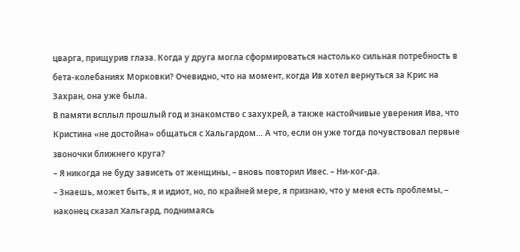цварга, прищурив глаза. Когда у друга могла сформироваться настолько сильная потребность в бета-колебаниях Морковки? Очевидно, что на момент, когда Ив хотел вернуться за Крис на Захран, она уже была.
В памяти всплыл прошлый год и знакомство с захухрей, а также настойчивые уверения Ива, что Кристина «не достойна» общаться с Хальгардом… А что, если он уже тогда почувствовал первые звоночки ближнего круга?
– Я никогда не буду зависеть от женщины, – вновь повторил Ивес. – Ни‑ког-да.
– Знаешь, может быть, я и идиот, но, по крайней мере, я признаю, что у меня есть проблемы, – наконец сказал Хальгард, поднимаясь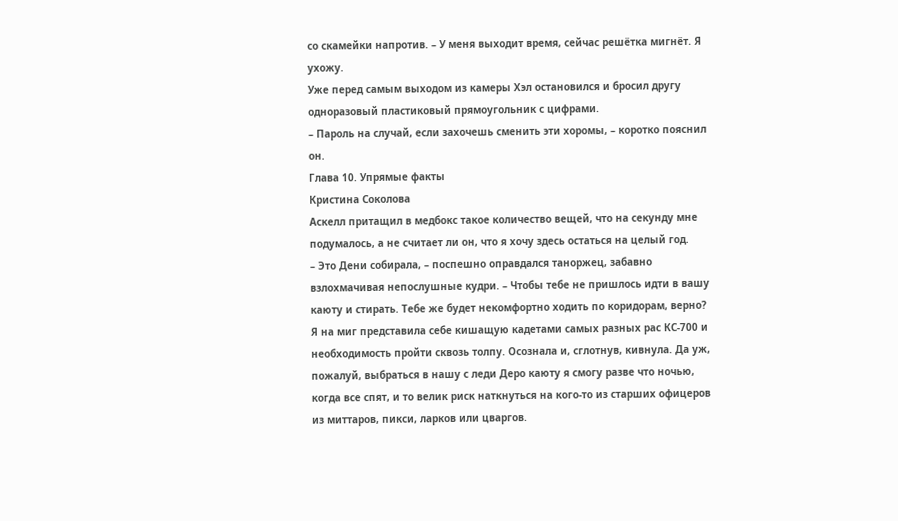со скамейки напротив. – У меня выходит время, сейчас решётка мигнёт. Я ухожу.
Уже перед самым выходом из камеры Хэл остановился и бросил другу одноразовый пластиковый прямоугольник с цифрами.
– Пароль на случай, если захочешь сменить эти хоромы, – коротко пояснил он.
Глава 10. Упрямые факты
Кристина Соколова
Аскелл притащил в медбокс такое количество вещей, что на секунду мне подумалось, а не считает ли он, что я хочу здесь остаться на целый год.
– Это Дени собирала, – поспешно оправдался таноржец, забавно взлохмачивая непослушные кудри. – Чтобы тебе не пришлось идти в вашу каюту и стирать. Тебе же будет некомфортно ходить по коридорам, верно?
Я на миг представила себе кишащую кадетами самых разных рас КС-700 и необходимость пройти сквозь толпу. Осознала и, сглотнув, кивнула. Да уж, пожалуй, выбраться в нашу с леди Деро каюту я смогу разве что ночью, когда все спят, и то велик риск наткнуться на кого-то из старших офицеров из миттаров, пикси, ларков или цваргов.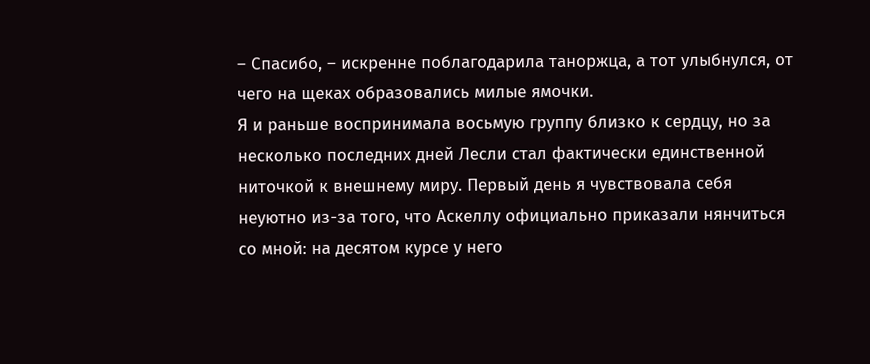– Спасибо, – искренне поблагодарила таноржца, а тот улыбнулся, от чего на щеках образовались милые ямочки.
Я и раньше воспринимала восьмую группу близко к сердцу, но за несколько последних дней Лесли стал фактически единственной ниточкой к внешнему миру. Первый день я чувствовала себя неуютно из-за того, что Аскеллу официально приказали нянчиться со мной: на десятом курсе у него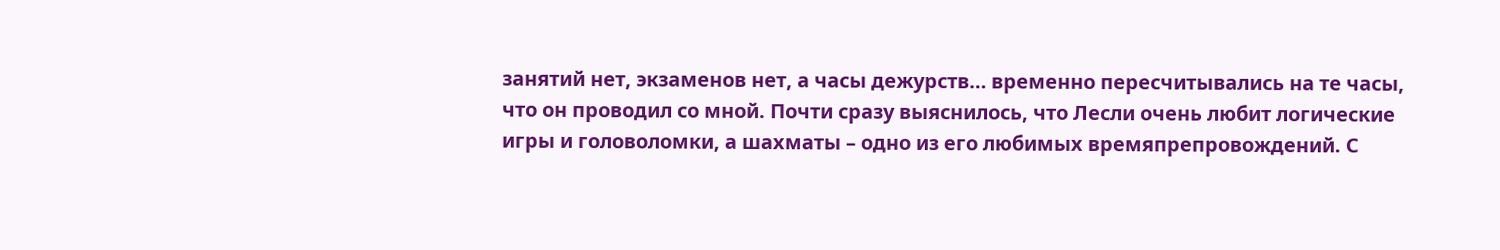занятий нет, экзаменов нет, а часы дежурств… временно пересчитывались на те часы, что он проводил со мной. Почти сразу выяснилось, что Лесли очень любит логические игры и головоломки, а шахматы – одно из его любимых времяпрепровождений. С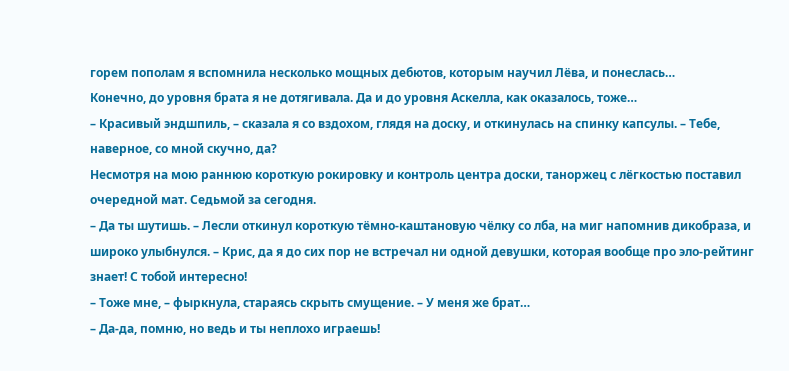горем пополам я вспомнила несколько мощных дебютов, которым научил Лёва, и понеслась…
Конечно, до уровня брата я не дотягивала. Да и до уровня Аскелла, как оказалось, тоже…
– Красивый эндшпиль, – сказала я со вздохом, глядя на доску, и откинулась на спинку капсулы. – Тебе, наверное, со мной скучно, да?
Несмотря на мою раннюю короткую рокировку и контроль центра доски, таноржец с лёгкостью поставил очередной мат. Седьмой за сегодня.
– Да ты шутишь. – Лесли откинул короткую тёмно-каштановую чёлку со лба, на миг напомнив дикобраза, и широко улыбнулся. – Крис, да я до сих пор не встречал ни одной девушки, которая вообще про эло-рейтинг знает! С тобой интересно!
– Тоже мне, – фыркнула, стараясь скрыть смущение. – У меня же брат…
– Да-да, помню, но ведь и ты неплохо играешь!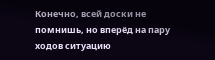Конечно, всей доски не помнишь, но вперёд на пару ходов ситуацию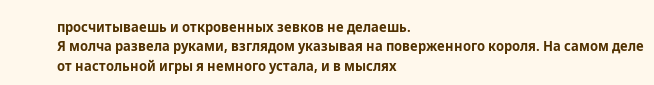просчитываешь и откровенных зевков не делаешь.
Я молча развела руками, взглядом указывая на поверженного короля. На самом деле от настольной игры я немного устала, и в мыслях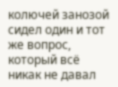колючей занозой сидел один и тот же вопрос, который всё никак не давал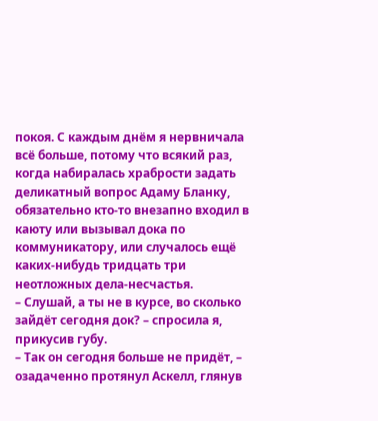покоя. С каждым днём я нервничала всё больше, потому что всякий раз, когда набиралась храбрости задать деликатный вопрос Адаму Бланку, обязательно кто-то внезапно входил в каюту или вызывал дока по коммуникатору, или случалось ещё каких-нибудь тридцать три неотложных дела-несчастья.
– Слушай, а ты не в курсе, во сколько зайдёт сегодня док? – спросила я, прикусив губу.
– Так он сегодня больше не придёт, – озадаченно протянул Аскелл, глянув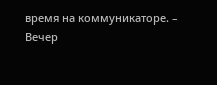время на коммуникаторе. – Вечер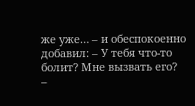же уже… – и обеспокоенно добавил: – У тебя что-то болит? Мне вызвать его?
–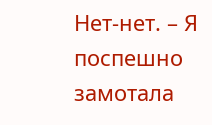Нет-нет. – Я поспешно замотала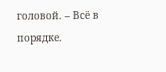головой. – Всё в порядке.